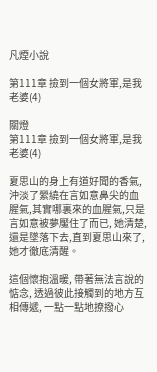凡煙小說

第111章 撿到一個女將軍,是我老婆(4)

關燈
第111章 撿到一個女將軍,是我老婆(4)

夏思山的身上有道好聞的香氣, 沖淡了縈繞在言如意鼻尖的血腥氣,其實哪裏來的血腥氣,只是言如意被夢魘住了而已, 她清楚, 還是墜落下去,直到夏思山來了, 她才徹底清醒。

這個懷抱溫暖, 帶著無法言說的惦念, 透過彼此接觸到的地方互相傳遞, 一點一點地撩撥心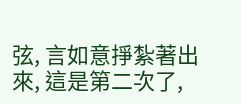弦, 言如意掙紮著出來, 這是第二次了,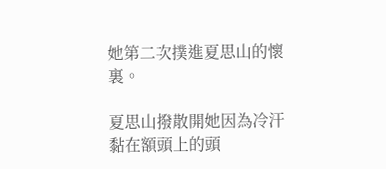她第二次撲進夏思山的懷裏。

夏思山撥散開她因為冷汗黏在額頭上的頭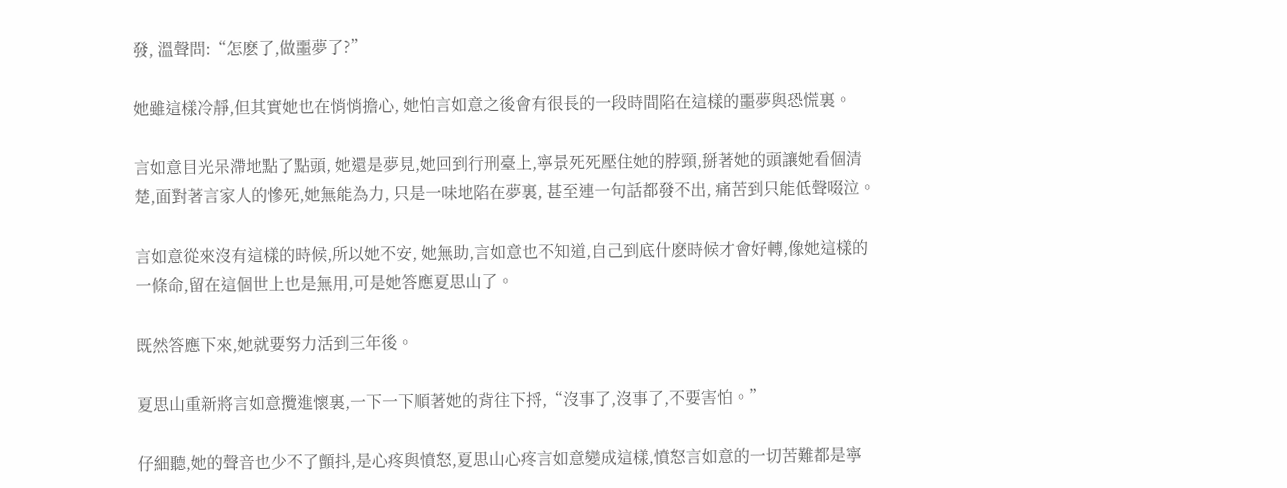發, 溫聲問:“怎麽了,做噩夢了?”

她雖這樣冷靜,但其實她也在悄悄擔心, 她怕言如意之後會有很長的一段時間陷在這樣的噩夢與恐慌裏。

言如意目光呆滯地點了點頭, 她還是夢見,她回到行刑臺上,寧景死死壓住她的脖頸,掰著她的頭讓她看個清楚,面對著言家人的慘死,她無能為力, 只是一味地陷在夢裏, 甚至連一句話都發不出, 痛苦到只能低聲啜泣。

言如意從來沒有這樣的時候,所以她不安, 她無助,言如意也不知道,自己到底什麽時候才會好轉,像她這樣的一條命,留在這個世上也是無用,可是她答應夏思山了。

既然答應下來,她就要努力活到三年後。

夏思山重新將言如意攬進懷裏,一下一下順著她的背往下捋,“沒事了,沒事了,不要害怕。”

仔細聽,她的聲音也少不了顫抖,是心疼與憤怒,夏思山心疼言如意變成這樣,憤怒言如意的一切苦難都是寧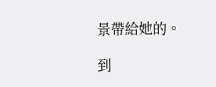景帶給她的。

到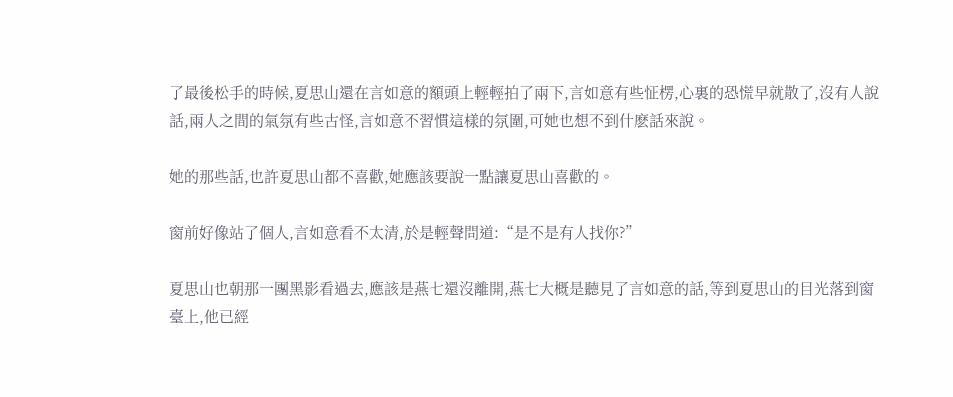了最後松手的時候,夏思山還在言如意的額頭上輕輕拍了兩下,言如意有些怔楞,心裏的恐慌早就散了,沒有人說話,兩人之間的氣氛有些古怪,言如意不習慣這樣的氛圍,可她也想不到什麽話來說。

她的那些話,也許夏思山都不喜歡,她應該要說一點讓夏思山喜歡的。

窗前好像站了個人,言如意看不太清,於是輕聲問道:“是不是有人找你?”

夏思山也朝那一團黑影看過去,應該是燕七還沒離開,燕七大概是聽見了言如意的話,等到夏思山的目光落到窗臺上,他已經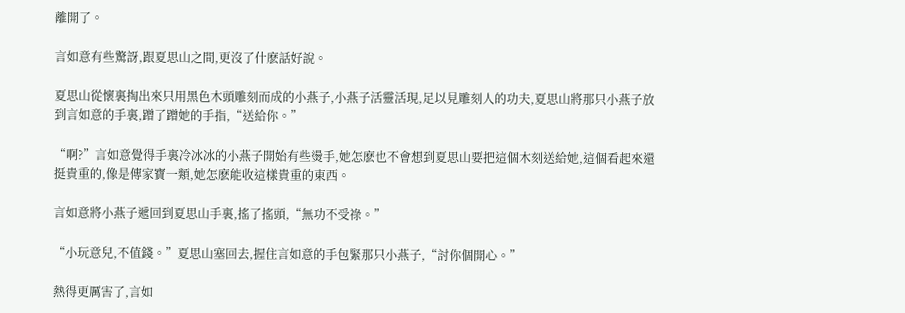離開了。

言如意有些驚訝,跟夏思山之間,更沒了什麽話好說。

夏思山從懷裏掏出來只用黑色木頭雕刻而成的小燕子,小燕子活靈活現,足以見雕刻人的功夫,夏思山將那只小燕子放到言如意的手裏,蹭了蹭她的手指,“送給你。”

“啊?”言如意覺得手裏冷冰冰的小燕子開始有些燙手,她怎麽也不會想到夏思山要把這個木刻送給她,這個看起來還挺貴重的,像是傳家寶一類,她怎麽能收這樣貴重的東西。

言如意將小燕子遞回到夏思山手裏,搖了搖頭,“無功不受祿。”

“小玩意兒,不值錢。”夏思山塞回去,握住言如意的手包緊那只小燕子,“討你個開心。”

熱得更厲害了,言如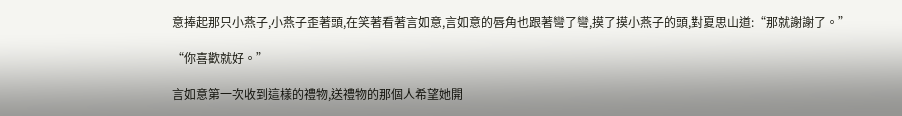意捧起那只小燕子,小燕子歪著頭,在笑著看著言如意,言如意的唇角也跟著彎了彎,摸了摸小燕子的頭,對夏思山道:“那就謝謝了。”

“你喜歡就好。”

言如意第一次收到這樣的禮物,送禮物的那個人希望她開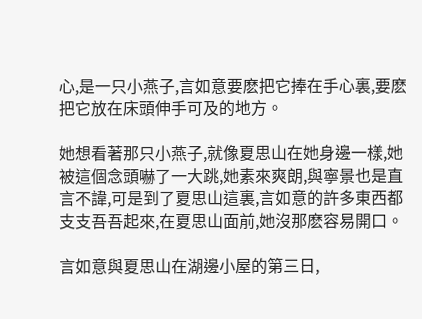心,是一只小燕子,言如意要麽把它捧在手心裏,要麽把它放在床頭伸手可及的地方。

她想看著那只小燕子,就像夏思山在她身邊一樣,她被這個念頭嚇了一大跳,她素來爽朗,與寧景也是直言不諱,可是到了夏思山這裏,言如意的許多東西都支支吾吾起來,在夏思山面前,她沒那麽容易開口。

言如意與夏思山在湖邊小屋的第三日,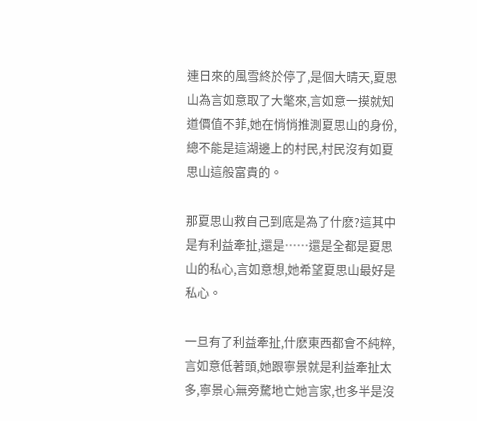連日來的風雪終於停了,是個大晴天,夏思山為言如意取了大氅來,言如意一摸就知道價值不菲,她在悄悄推測夏思山的身份,總不能是這湖邊上的村民,村民沒有如夏思山這般富貴的。

那夏思山救自己到底是為了什麽?這其中是有利益牽扯,還是……還是全都是夏思山的私心,言如意想,她希望夏思山最好是私心。

一旦有了利益牽扯,什麽東西都會不純粹,言如意低著頭,她跟寧景就是利益牽扯太多,寧景心無旁騖地亡她言家,也多半是沒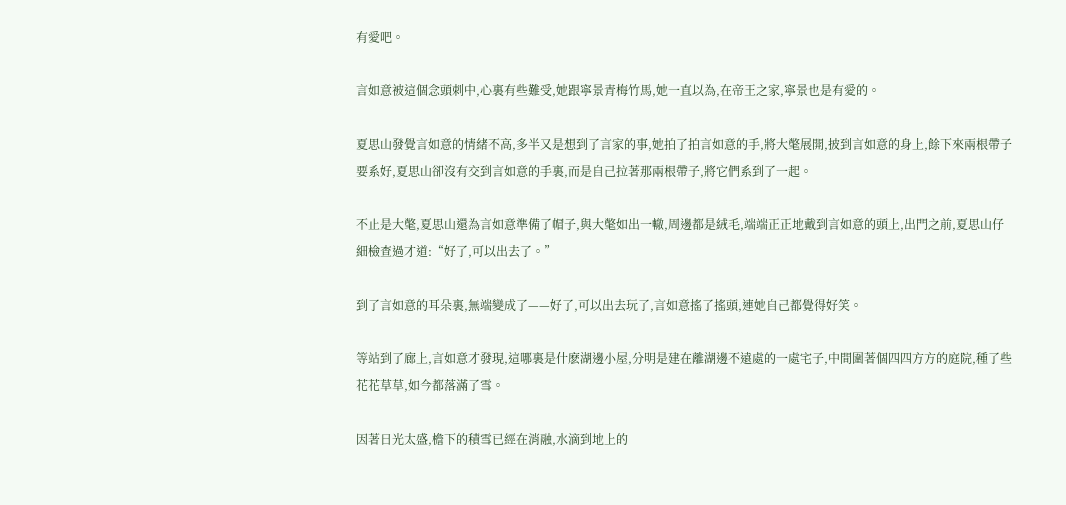有愛吧。

言如意被這個念頭刺中,心裏有些難受,她跟寧景青梅竹馬,她一直以為,在帝王之家,寧景也是有愛的。

夏思山發覺言如意的情緒不高,多半又是想到了言家的事,她拍了拍言如意的手,將大氅展開,披到言如意的身上,餘下來兩根帶子要系好,夏思山卻沒有交到言如意的手裏,而是自己拉著那兩根帶子,將它們系到了一起。

不止是大氅,夏思山還為言如意準備了帽子,與大氅如出一轍,周邊都是絨毛,端端正正地戴到言如意的頭上,出門之前,夏思山仔細檢查過才道:“好了,可以出去了。”

到了言如意的耳朵裏,無端變成了——好了,可以出去玩了,言如意搖了搖頭,連她自己都覺得好笑。

等站到了廊上,言如意才發現,這哪裏是什麽湖邊小屋,分明是建在離湖邊不遠處的一處宅子,中間圍著個四四方方的庭院,種了些花花草草,如今都落滿了雪。

因著日光太盛,檐下的積雪已經在消融,水滴到地上的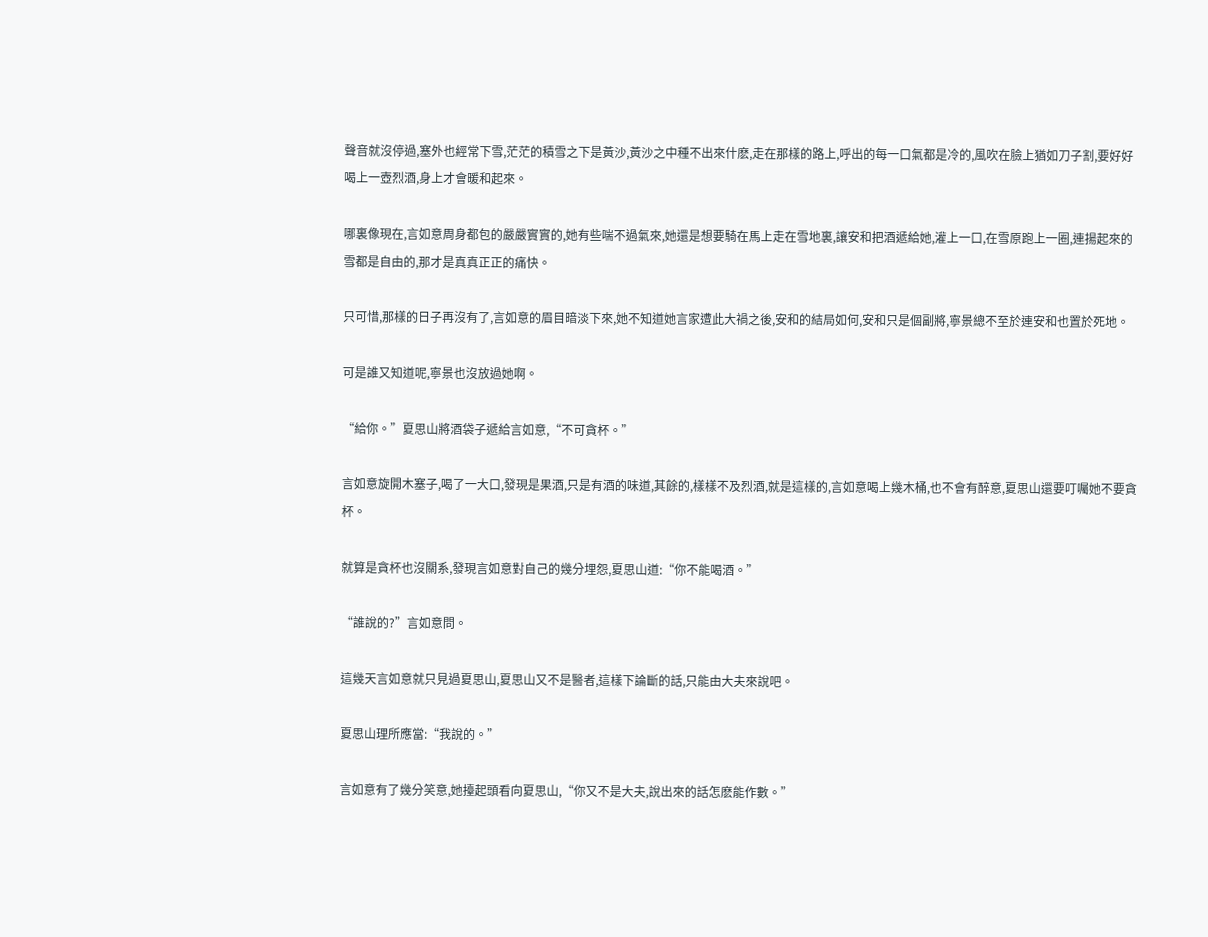聲音就沒停過,塞外也經常下雪,茫茫的積雪之下是黃沙,黃沙之中種不出來什麽,走在那樣的路上,呼出的每一口氣都是冷的,風吹在臉上猶如刀子割,要好好喝上一壺烈酒,身上才會暖和起來。

哪裏像現在,言如意周身都包的嚴嚴實實的,她有些喘不過氣來,她還是想要騎在馬上走在雪地裏,讓安和把酒遞給她,灌上一口,在雪原跑上一圈,連揚起來的雪都是自由的,那才是真真正正的痛快。

只可惜,那樣的日子再沒有了,言如意的眉目暗淡下來,她不知道她言家遭此大禍之後,安和的結局如何,安和只是個副將,寧景總不至於連安和也置於死地。

可是誰又知道呢,寧景也沒放過她啊。

“給你。”夏思山將酒袋子遞給言如意,“不可貪杯。”

言如意旋開木塞子,喝了一大口,發現是果酒,只是有酒的味道,其餘的,樣樣不及烈酒,就是這樣的,言如意喝上幾木桶,也不會有醉意,夏思山還要叮囑她不要貪杯。

就算是貪杯也沒關系,發現言如意對自己的幾分埋怨,夏思山道:“你不能喝酒。”

“誰說的?”言如意問。

這幾天言如意就只見過夏思山,夏思山又不是醫者,這樣下論斷的話,只能由大夫來說吧。

夏思山理所應當:“我說的。”

言如意有了幾分笑意,她擡起頭看向夏思山,“你又不是大夫,說出來的話怎麽能作數。”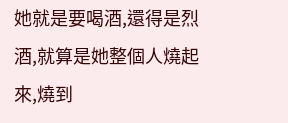她就是要喝酒,還得是烈酒,就算是她整個人燒起來,燒到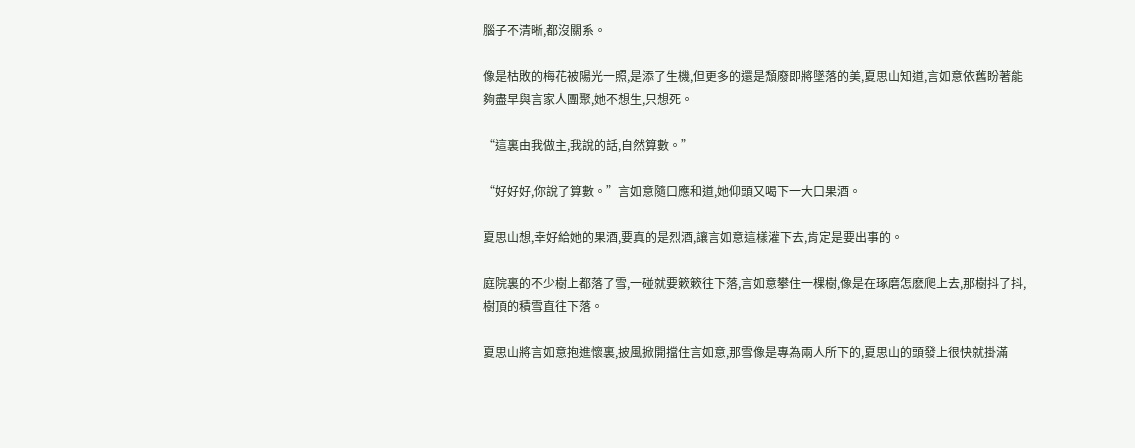腦子不清晰,都沒關系。

像是枯敗的梅花被陽光一照,是添了生機,但更多的還是頹廢即將墜落的美,夏思山知道,言如意依舊盼著能夠盡早與言家人團聚,她不想生,只想死。

“這裏由我做主,我說的話,自然算數。”

“好好好,你說了算數。”言如意隨口應和道,她仰頭又喝下一大口果酒。

夏思山想,幸好給她的果酒,要真的是烈酒,讓言如意這樣灌下去,肯定是要出事的。

庭院裏的不少樹上都落了雪,一碰就要簌簌往下落,言如意攀住一棵樹,像是在琢磨怎麽爬上去,那樹抖了抖,樹頂的積雪直往下落。

夏思山將言如意抱進懷裏,披風掀開擋住言如意,那雪像是專為兩人所下的,夏思山的頭發上很快就掛滿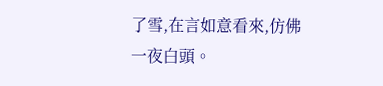了雪,在言如意看來,仿佛一夜白頭。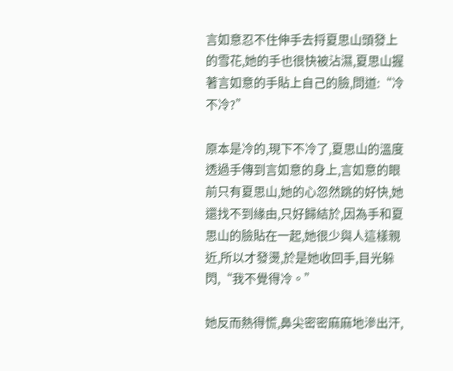言如意忍不住伸手去捋夏思山頭發上的雪花,她的手也很快被沾濕,夏思山握著言如意的手貼上自己的臉,問道:“冷不冷?”

原本是冷的,現下不冷了,夏思山的溫度透過手傳到言如意的身上,言如意的眼前只有夏思山,她的心忽然跳的好快,她還找不到緣由,只好歸結於,因為手和夏思山的臉貼在一起,她很少與人這樣親近,所以才發燙,於是她收回手,目光躲閃,“我不覺得冷。”

她反而熱得慌,鼻尖密密麻麻地滲出汗,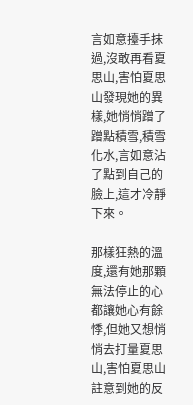言如意擡手抹過,沒敢再看夏思山,害怕夏思山發現她的異樣,她悄悄蹭了蹭點積雪,積雪化水,言如意沾了點到自己的臉上,這才冷靜下來。

那樣狂熱的溫度,還有她那顆無法停止的心都讓她心有餘悸,但她又想悄悄去打量夏思山,害怕夏思山註意到她的反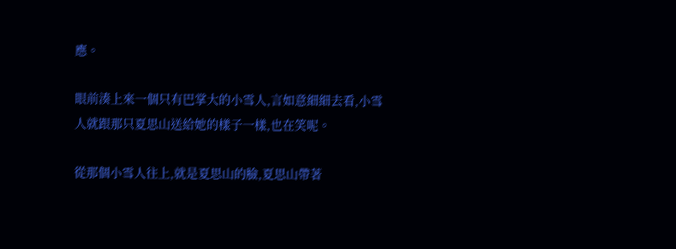應。

眼前湊上來一個只有巴掌大的小雪人,言如意細細去看,小雪人就跟那只夏思山送給她的樣子一樣,也在笑呢。

從那個小雪人往上,就是夏思山的臉,夏思山帶著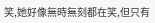笑,她好像無時無刻都在笑,但只有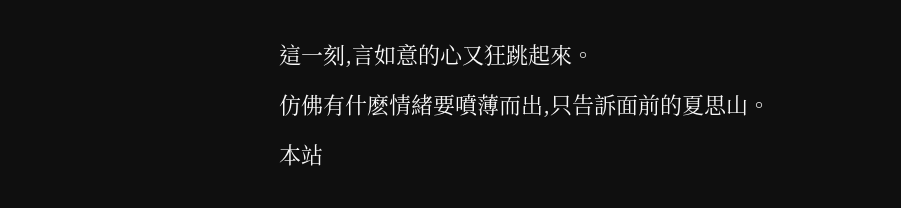這一刻,言如意的心又狂跳起來。

仿佛有什麽情緒要噴薄而出,只告訴面前的夏思山。

本站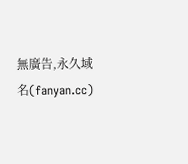無廣告,永久域名(fanyan.cc)